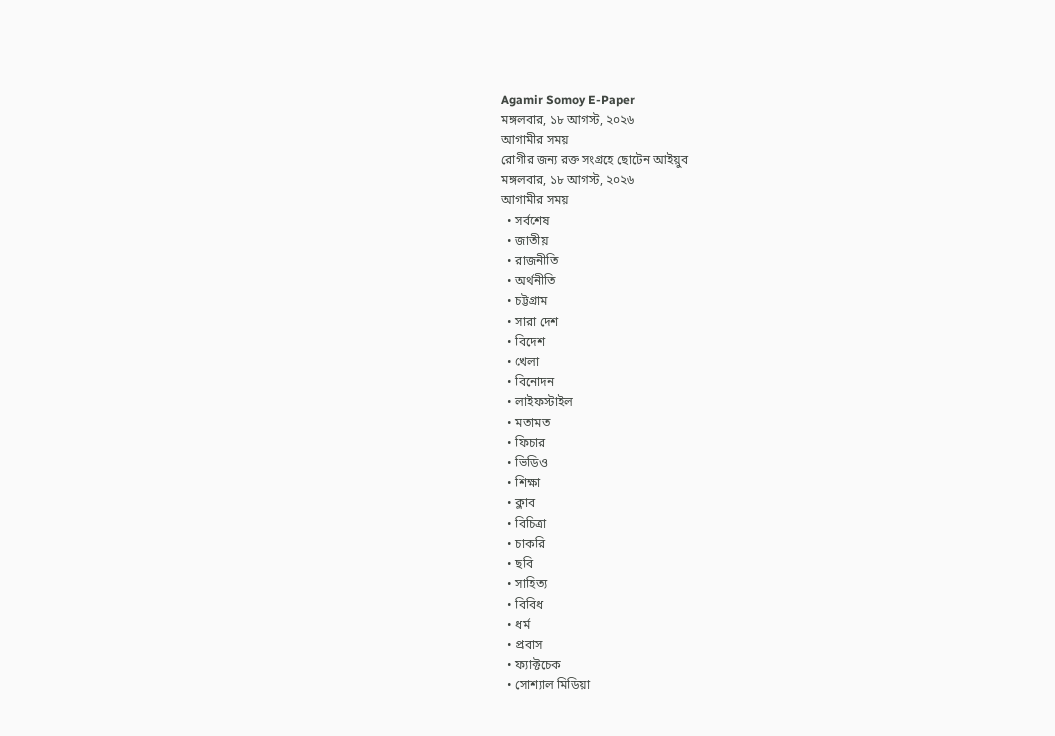Agamir Somoy E-Paper
মঙ্গলবার, ১৮ আগস্ট, ২০২৬
আগামীর সময়
রোগীর জন্য রক্ত সংগ্রহে ছোটেন আইয়ুব
মঙ্গলবার, ১৮ আগস্ট, ২০২৬
আগামীর সময়
  • সর্বশেষ
  • জাতীয়
  • রাজনীতি
  • অর্থনীতি
  • চট্টগ্রাম
  • সারা দেশ
  • বিদেশ
  • খেলা
  • বিনোদন
  • লাইফস্টাইল
  • মতামত
  • ফিচার
  • ভিডিও
  • শিক্ষা
  • ক্লাব
  • বিচিত্রা
  • চাকরি
  • ছবি
  • সাহিত্য
  • বিবিধ
  • ধর্ম
  • প্রবাস
  • ফ্যাক্টচেক
  • সোশ্যাল মিডিয়া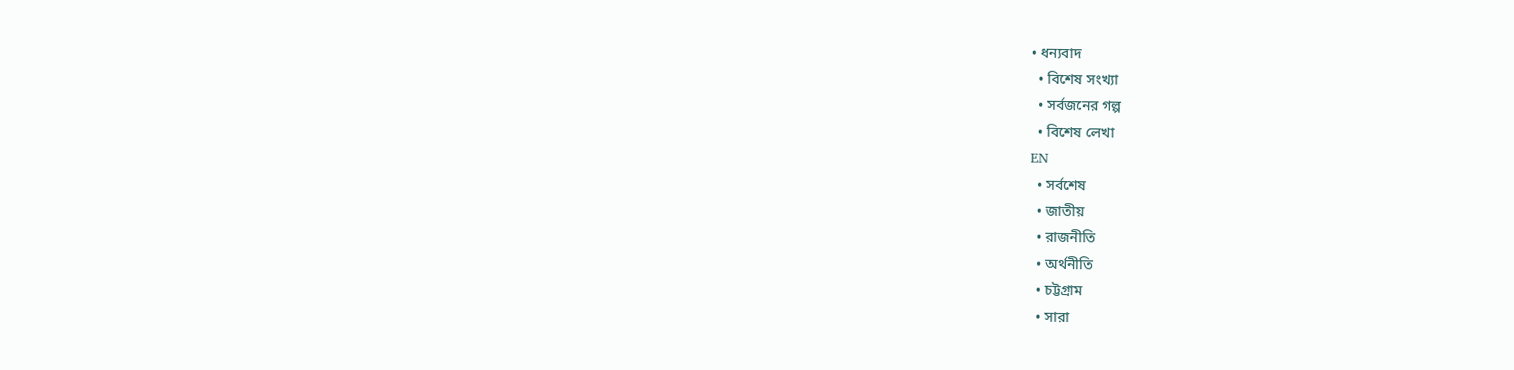• ধন্যবাদ
  • বিশেষ সংখ্যা
  • সর্বজনের গল্প
  • বিশেষ লেখা
EN
  • সর্বশেষ
  • জাতীয়
  • রাজনীতি
  • অর্থনীতি
  • চট্টগ্রাম
  • সারা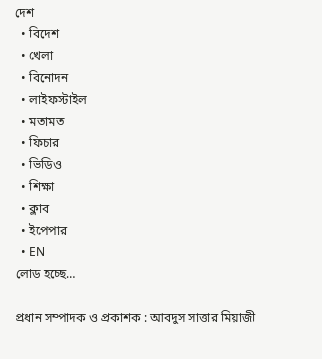দেশ
  • বিদেশ
  • খেলা
  • বিনোদন
  • লাইফস্টাইল
  • মতামত
  • ফিচার
  • ভিডিও
  • শিক্ষা
  • ক্লাব
  • ইপেপার
  • EN
লোড হচ্ছে…

প্রধান সম্পাদক ও প্রকাশক : আবদুস সাত্তার মিয়াজী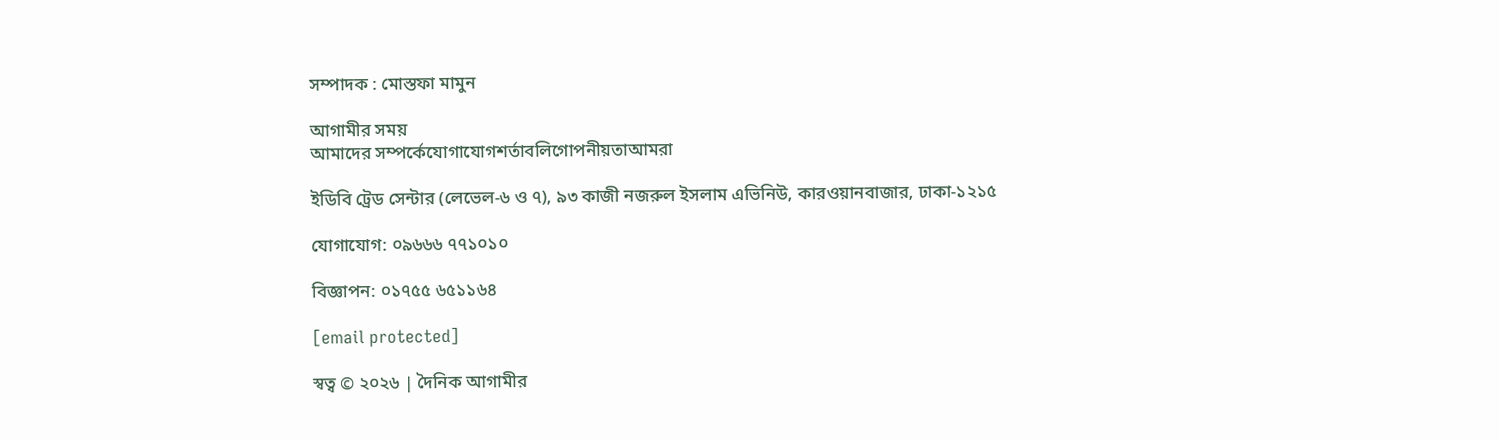সম্পাদক : মোস্তফা মামুন

আগামীর সময়
আমাদের সম্পর্কেযোগাযোগশর্তাবলিগোপনীয়তাআমরা

ইডিবি ট্রেড সেন্টার (লেভেল-৬ ও ৭), ৯৩ কাজী নজরুল ইসলাম এভিনিউ, কারওয়ানবাজার, ঢাকা-১২১৫

যোগাযোগ: ০৯৬৬৬ ৭৭১০১০

বিজ্ঞাপন: ০১৭৫৫ ৬৫১১৬৪

[email protected]

স্বত্ব © ২০২৬ | দৈনিক আগামীর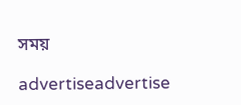সময়

advertiseadvertise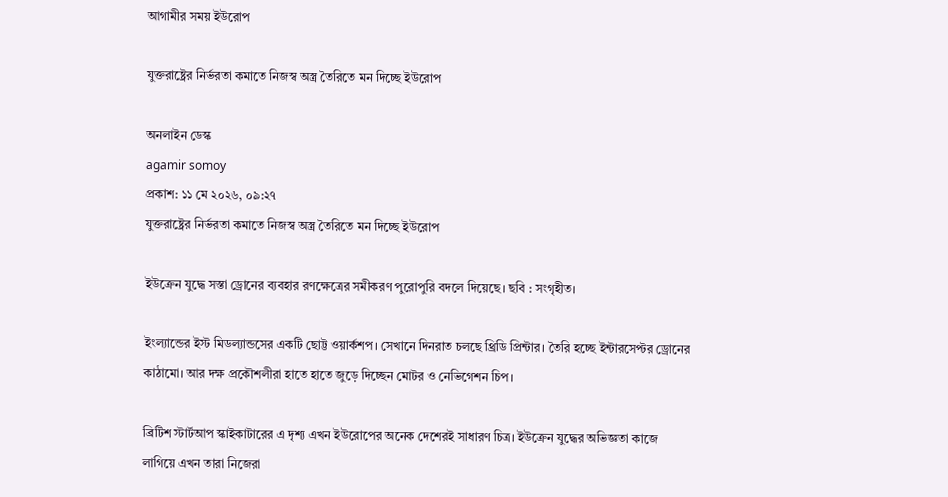আগামীর সময় ইউরোপ

যুক্তরাষ্ট্রের নির্ভরতা কমাতে নিজস্ব অস্ত্র তৈরিতে মন দিচ্ছে ইউরোপ

অনলাইন ডেস্ক
agamir somoy
প্রকাশ: ১১ মে ২০২৬, ০৯:২৭
যুক্তরাষ্ট্রের নির্ভরতা কমাতে নিজস্ব অস্ত্র তৈরিতে মন দিচ্ছে ইউরোপ

ইউক্রেন যুদ্ধে সস্তা ড্রোনের ব্যবহার রণক্ষেত্রের সমীকরণ পুরোপুরি বদলে দিয়েছে। ছবি : সংগৃহীত।

ইংল্যান্ডের ইস্ট মিডল্যান্ডসের একটি ছোট্ট ওয়ার্কশপ। সেখানে দিনরাত চলছে থ্রিডি প্রিন্টার। তৈরি হচ্ছে ইন্টারসেপ্টর ড্রোনের কাঠামো। আর দক্ষ প্রকৌশলীরা হাতে হাতে জুড়ে দিচ্ছেন মোটর ও নেভিগেশন চিপ।

ব্রিটিশ স্টার্টআপ স্কাইকাটারের এ দৃশ্য এখন ইউরোপের অনেক দেশেরই সাধারণ চিত্র। ইউক্রেন যুদ্ধের অভিজ্ঞতা কাজে লাগিয়ে এখন তারা নিজেরা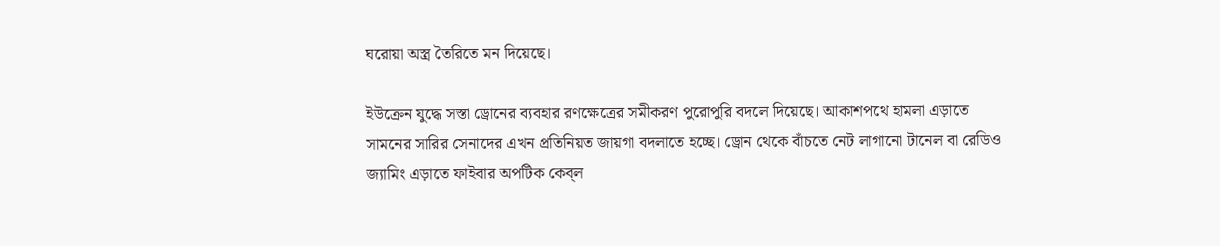ঘরোয়া অস্ত্র তৈরিতে মন দিয়েছে।

ইউক্রেন যুদ্ধে সস্তা ড্রোনের ব্যবহার রণক্ষেত্রের সমীকরণ পুরোপুরি বদলে দিয়েছে। আকাশপথে হামলা এড়াতে সামনের সারির সেনাদের এখন প্রতিনিয়ত জায়গা বদলাতে হচ্ছে। ড্রোন থেকে বাঁচতে নেট লাগানো টানেল বা রেডিও জ্যামিং এড়াতে ফাইবার অপটিক কেব্‌ল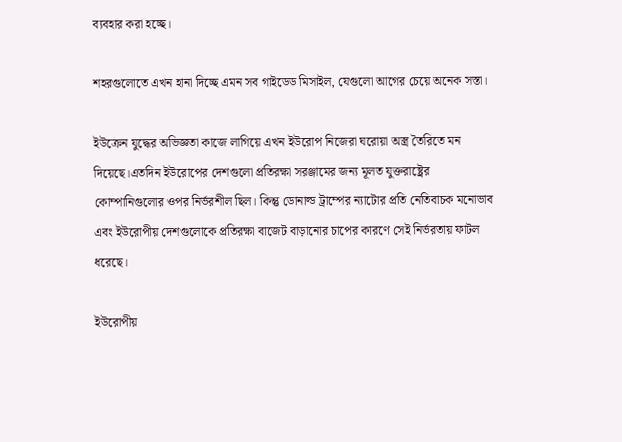ব্যবহার করা হচ্ছে।

শহরগুলোতে এখন হানা দিচ্ছে এমন সব গাইডেড মিসাইল, যেগুলো আগের চেয়ে অনেক সস্তা।

ইউক্রেন যুদ্ধের অভিজ্ঞতা কাজে লাগিয়ে এখন ইউরোপ নিজেরা ঘরোয়া অস্ত্র তৈরিতে মন দিয়েছে।এতদিন ইউরোপের দেশগুলো প্রতিরক্ষা সরঞ্জামের জন্য মূলত যুক্তরাষ্ট্রের কোম্পানিগুলোর ওপর নির্ভরশীল ছিল। কিন্তু ডোনাল্ড ট্রাম্পের ন্যাটোর প্রতি নেতিবাচক মনোভাব এবং ইউরোপীয় দেশগুলোকে প্রতিরক্ষা বাজেট বাড়ানোর চাপের কারণে সেই নির্ভরতায় ফাটল ধরেছে।

ইউরোপীয়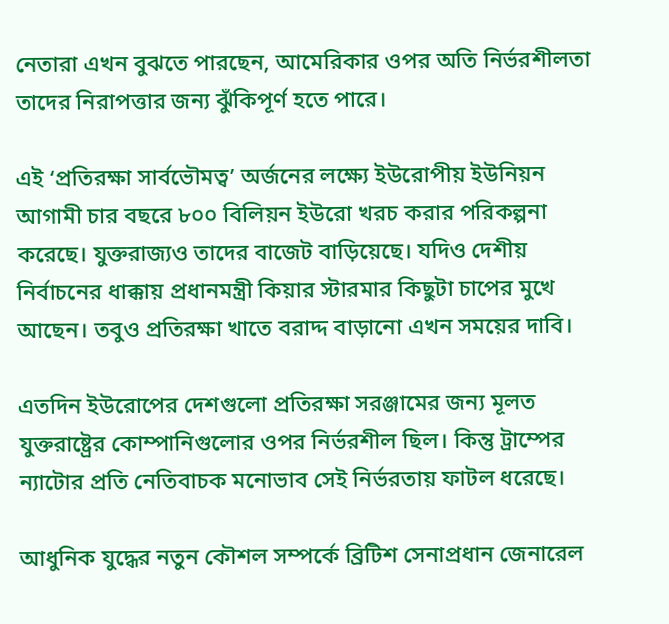নেতারা এখন বুঝতে পারছেন, আমেরিকার ওপর অতি নির্ভরশীলতা তাদের নিরাপত্তার জন্য ঝুঁকিপূর্ণ হতে পারে।

এই ‘প্রতিরক্ষা সার্বভৌমত্ব’ অর্জনের লক্ষ্যে ইউরোপীয় ইউনিয়ন আগামী চার বছরে ৮০০ বিলিয়ন ইউরো খরচ করার পরিকল্পনা করেছে। যুক্তরাজ্যও তাদের বাজেট বাড়িয়েছে। যদিও দেশীয় নির্বাচনের ধাক্কায় প্রধানমন্ত্রী কিয়ার স্টারমার কিছুটা চাপের মুখে আছেন। তবুও প্রতিরক্ষা খাতে বরাদ্দ বাড়ানো এখন সময়ের দাবি।

এতদিন ইউরোপের দেশগুলো প্রতিরক্ষা সরঞ্জামের জন্য মূলত যুক্তরাষ্ট্রের কোম্পানিগুলোর ওপর নির্ভরশীল ছিল। কিন্তু ট্রাম্পের ন্যাটোর প্রতি নেতিবাচক মনোভাব সেই নির্ভরতায় ফাটল ধরেছে।

আধুনিক যুদ্ধের নতুন কৌশল সম্পর্কে ব্রিটিশ সেনাপ্রধান জেনারেল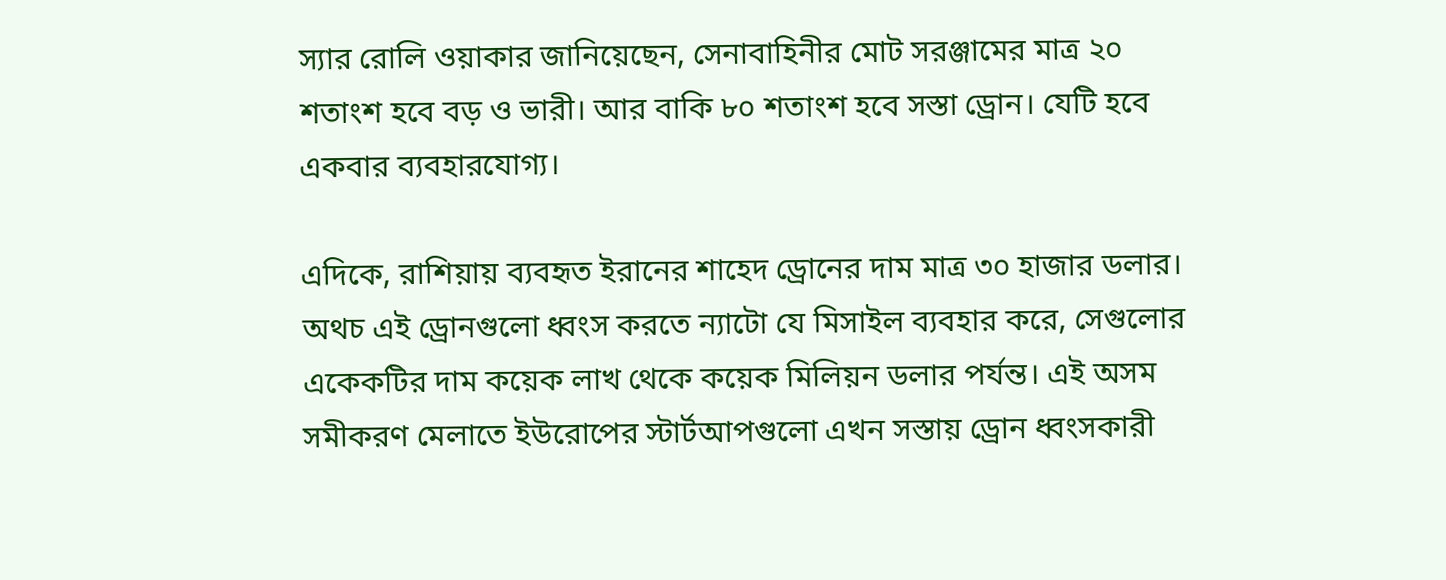স্যার রোলি ওয়াকার জানিয়েছেন, সেনাবাহিনীর মোট সরঞ্জামের মাত্র ২০ শতাংশ হবে বড় ও ভারী। আর বাকি ৮০ শতাংশ হবে সস্তা ড্রোন। যেটি হবে একবার ব্যবহারযোগ্য।

এদিকে, রাশিয়ায় ব্যবহৃত ইরানের শাহেদ ড্রোনের দাম মাত্র ৩০ হাজার ডলার। অথচ এই ড্রোনগুলো ধ্বংস করতে ন্যাটো যে মিসাইল ব্যবহার করে, সেগুলোর একেকটির দাম কয়েক লাখ থেকে কয়েক মিলিয়ন ডলার পর্যন্ত। এই অসম সমীকরণ মেলাতে ইউরোপের স্টার্টআপগুলো এখন সস্তায় ড্রোন ধ্বংসকারী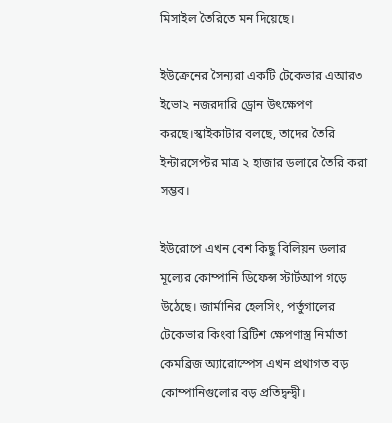মিসাইল তৈরিতে মন দিয়েছে।

ইউক্রেনের সৈন্যরা একটি টেকেভার এআর৩ ইভো২ নজরদারি ড্রোন উৎক্ষেপণ করছে।স্কাইকাটার বলছে, তাদের তৈরি ইন্টারসেপ্টর মাত্র ২ হাজার ডলারে তৈরি করা সম্ভব।

ইউরোপে এখন বেশ কিছু বিলিয়ন ডলার মূল্যের কোম্পানি ডিফেন্স স্টার্টআপ গড়ে উঠেছে। জার্মানির হেলসিং, পর্তুগালের টেকেভার কিংবা ব্রিটিশ ক্ষেপণাস্ত্র নির্মাতা কেমব্রিজ অ্যারোস্পেস এখন প্রথাগত বড় কোম্পানিগুলোর বড় প্রতিদ্বন্দ্বী।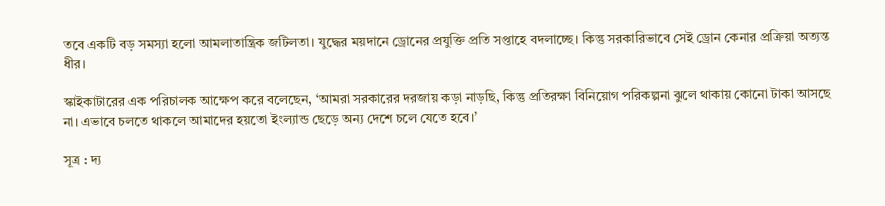তবে একটি বড় সমস্যা হলো আমলাতান্ত্রিক জটিলতা। যুদ্ধের ময়দানে ড্রোনের প্রযুক্তি প্রতি সপ্তাহে বদলাচ্ছে। কিন্তু সরকারিভাবে সেই ড্রোন কেনার প্রক্রিয়া অত্যন্ত ধীর।

স্কাইকাটারের এক পরিচালক আক্ষেপ করে বলেছেন, ‘আমরা সরকারের দরজায় কড়া নাড়ছি, কিন্তু প্রতিরক্ষা বিনিয়োগ পরিকল্পনা ঝুলে থাকায় কোনো টাকা আসছে না। এভাবে চলতে থাকলে আমাদের হয়তো ইংল্যান্ড ছেড়ে অন্য দেশে চলে যেতে হবে।’

সূত্র : দ্য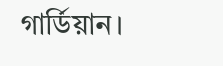গার্ডিয়ান।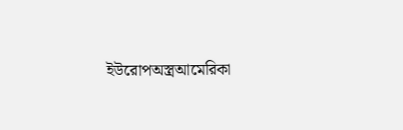ইউরোপঅস্ত্রআমেরিকা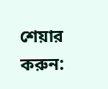শেয়ার করুন: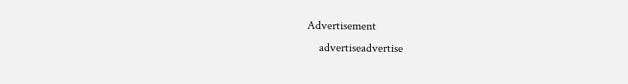Advertisement
    advertiseadvertise